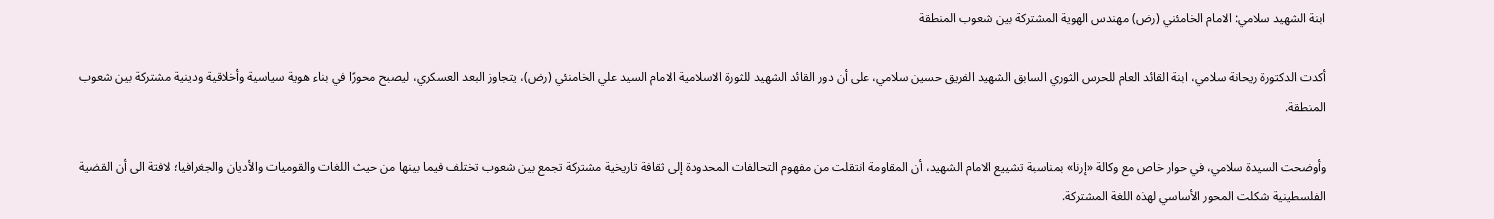ابنة الشهيد سلامي: الامام الخامئني (رض) مهندس الهوية المشتركة بين شعوب المنطقة

أكدت الدكتورة ريحانة سلامي، ابنة القائد العام للحرس الثوري السابق الشهيد الفريق حسين سلامي، على أن دور القائد الشهيد للثورة الاسلامية الامام السید علي الخامنئي (رض)، يتجاوز البعد العسكري، ليصبح محورًا في بناء هوية سياسية وأخلاقية ودينية مشتركة بين شعوب المنطقة.

وأوضحت السيدة سلامي، في حوار خاص مع وكالة «إرنا» بمناسبة تشييع الامام الشهيد، أن المقاومة انتقلت من مفهوم التحالفات المحدودة إلى ثقافة تاريخية مشتركة تجمع بين شعوب تختلف فيما بينها من حيث اللغات والقوميات والأديان والجغرافيا؛ لافتة الى أن القضية الفلسطينية شكلت المحور الأساسي لهذه اللغة المشتركة.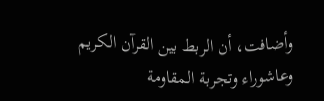وأضافت، أن الربط بين القرآن الكريم وعاشوراء وتجربة المقاومة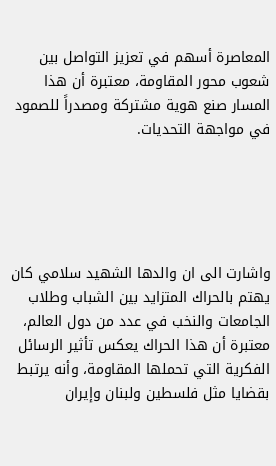المعاصرة أسهم في تعزيز التواصل بين شعوب محور المقاومة، معتبرة أن هذا المسار صنع هوية مشتركة ومصدراً للصمود في مواجهة التحديات.





واشارت الى ان والدها الشهيد سلامي كان يهتم بالحراك المتزايد بين الشباب وطلاب الجامعات والنخب في عدد من دول العالم، معتبرة أن هذا الحراك يعكس تأثير الرسائل الفكرية التي تحملها المقاومة، وأنه يرتبط بقضايا مثل فلسطين ولبنان وإيران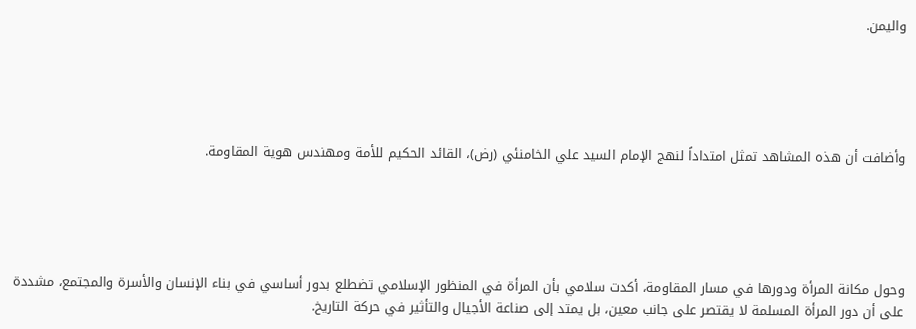واليمن.





وأضافت أن هذه المشاهد تمثل امتداداً لنهج الإمام السيد علي الخامنئي (رض)، القائد الحكيم للأمة ومهندس هوية المقاومة.





وحول مكانة المرأة ودورها في مسار المقاومة، أكدت سلامي بأن المرأة في المنظور الإسلامي تضطلع بدور أساسي في بناء الإنسان والأسرة والمجتمع، مشددة على أن دور المرأة المسلمة لا يقتصر على جانب معين، بل يمتد إلى صناعة الأجيال والتأثير في حركة التاريخ.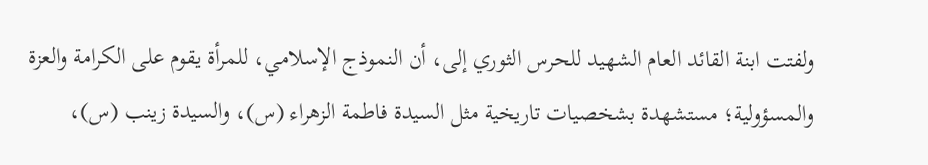ولفتت ابنة القائد العام الشهيد للحرس الثوري إلى، أن النموذج الإسلامي، للمرأة يقوم على الكرامة والعزة والمسؤولية؛ مستشهدة بشخصيات تاريخية مثل السيدة فاطمة الزهراء (س)، والسيدة زينب (س)،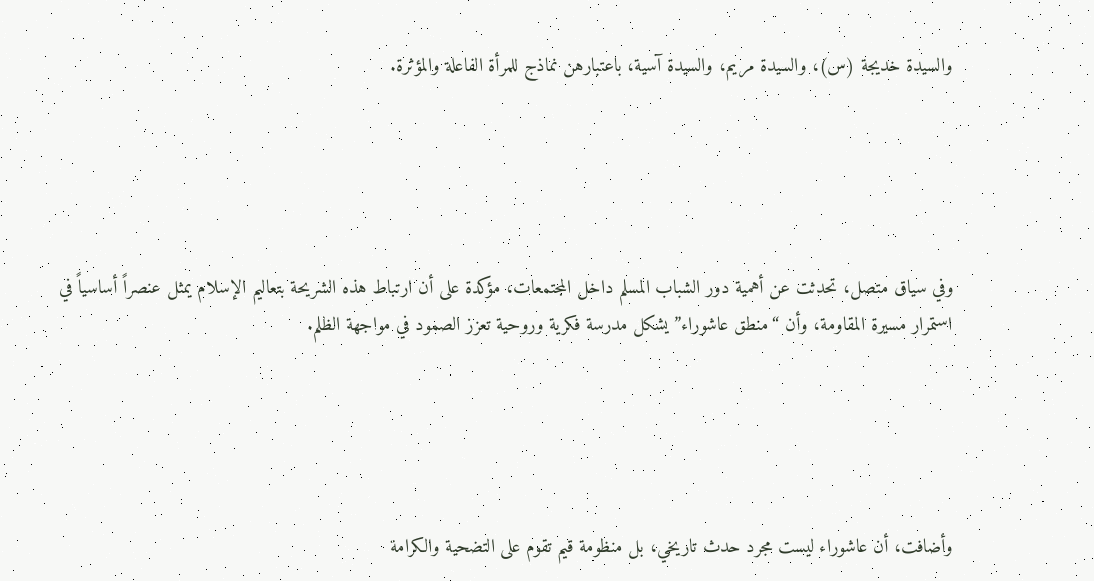والسيدة خديجة (س)، والسيدة مريم، والسيدة آسية، باعتبارهن نماذج للمرأة الفاعلة والمؤثرة.





وفي سياق متصل، تحدثت عن أهمية دور الشباب المسلم داخل المجتمعات، مؤكدة على أن ارتباط هذه الشريحة بتعاليم الإسلام يمثل عنصراً أساسياً في استمرار مسيرة المقاومة، وأن “منطق عاشوراء” يشكل مدرسة فكرية وروحية تعزز الصمود في مواجهة الظلم.





وأضافت، أن عاشوراء ليست مجرد حدث تاريخي، بل منظومة قيم تقوم على التضحية والكرامة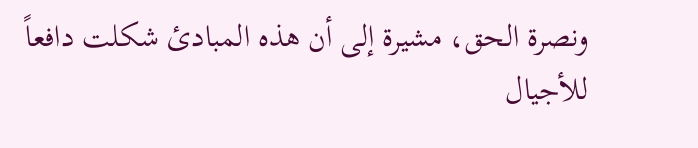ونصرة الحق، مشيرة إلى أن هذه المبادئ شكلت دافعاً للأجيال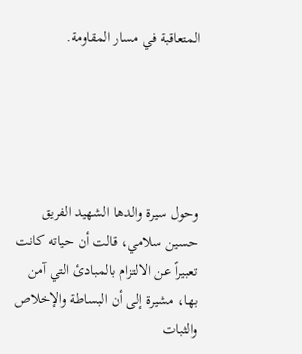المتعاقبة في مسار المقاومة.





وحول سيرة والدها الشهيد الفريق حسين سلامي، قالت أن حياته كانت تعبيراً عن الالتزام بالمبادئ التي آمن بها، مشيرة إلى أن البساطة والإخلاص والثبات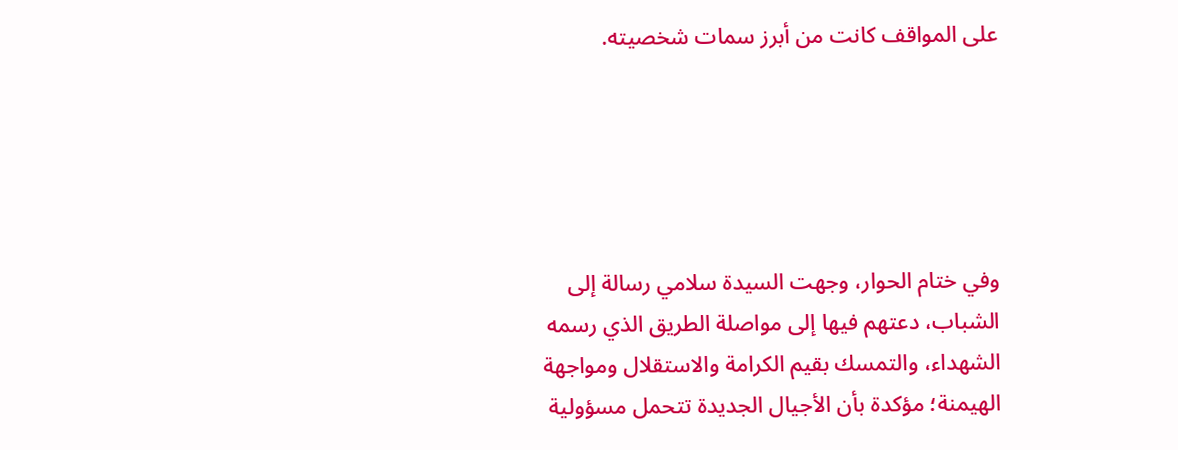على المواقف كانت من أبرز سمات شخصيته.





وفي ختام الحوار، وجهت السيدة سلامي رسالة إلى الشباب، دعتهم فيها إلى مواصلة الطريق الذي رسمه الشهداء، والتمسك بقيم الكرامة والاستقلال ومواجهة الهيمنة؛ مؤكدة بأن الأجيال الجديدة تتحمل مسؤولية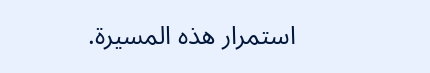استمرار هذه المسيرة.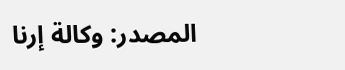المصدر: وكالة إرنا